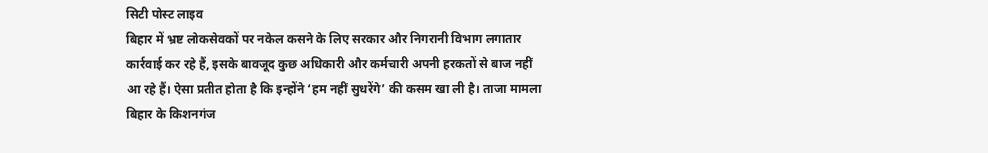सिटी पोस्ट लाइव
बिहार में भ्रष्ट लोकसेवकों पर नकेल कसने के लिए सरकार और निगरानी विभाग लगातार कार्रवाई कर रहे हैं, इसके बावजूद कुछ अधिकारी और कर्मचारी अपनी हरकतों से बाज नहीं आ रहे हैं। ऐसा प्रतीत होता है कि इन्होंने ‘हम नहीं सुधरेंगे’ की कसम खा ली है। ताजा मामला बिहार के किशनगंज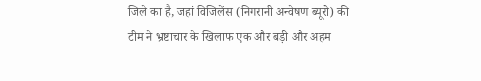जिले का है, जहां विजिलेंस (निगरानी अन्वेषण ब्यूरो) की टीम ने भ्रष्टाचार के खिलाफ एक और बड़ी और अहम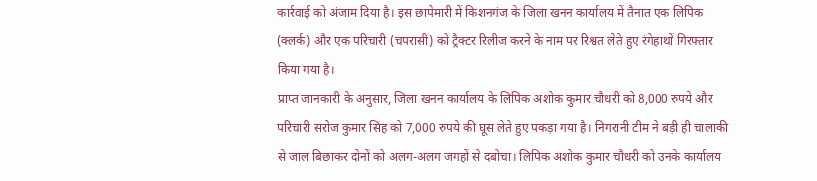कार्रवाई को अंजाम दिया है। इस छापेमारी में किशनगंज के जिला खनन कार्यालय में तैनात एक लिपिक (क्लर्क) और एक परिचारी (चपरासी) को ट्रैक्टर रिलीज करने के नाम पर रिश्वत लेते हुए रंगेहाथों गिरफ्तार किया गया है।
प्राप्त जानकारी के अनुसार, जिला खनन कार्यालय के लिपिक अशोक कुमार चौधरी को 8,000 रुपये और परिचारी सरोज कुमार सिंह को 7,000 रुपये की घूस लेते हुए पकड़ा गया है। निगरानी टीम ने बड़ी ही चालाकी से जाल बिछाकर दोनों को अलग-अलग जगहों से दबोचा। लिपिक अशोक कुमार चौधरी को उनके कार्यालय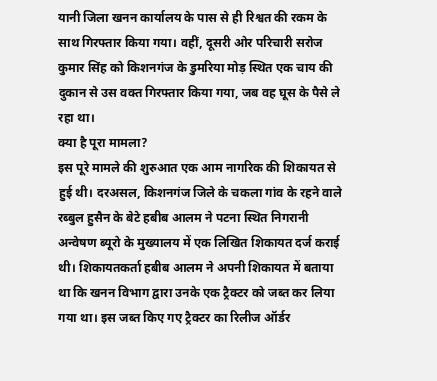यानी जिला खनन कार्यालय के पास से ही रिश्वत की रकम के साथ गिरफ्तार किया गया। वहीं, दूसरी ओर परिचारी सरोज कुमार सिंह को किशनगंज के डुमरिया मोड़ स्थित एक चाय की दुकान से उस वक्त गिरफ्तार किया गया, जब वह घूस के पैसे ले रहा था।
क्या है पूरा मामला?
इस पूरे मामले की शुरुआत एक आम नागरिक की शिकायत से हुई थी। दरअसल, किशनगंज जिले के चकला गांव के रहने वाले रब्बुल हुसैन के बेटे हबीब आलम ने पटना स्थित निगरानी अन्वेषण ब्यूरो के मुख्यालय में एक लिखित शिकायत दर्ज कराई थी। शिकायतकर्ता हबीब आलम ने अपनी शिकायत में बताया था कि खनन विभाग द्वारा उनके एक ट्रैक्टर को जब्त कर लिया गया था। इस जब्त किए गए ट्रैक्टर का रिलीज ऑर्डर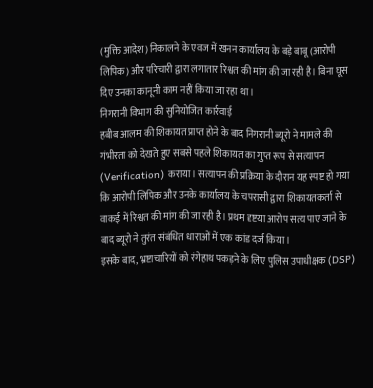(मुक्ति आदेश) निकालने के एवज में खनन कार्यालय के बड़े बाबू (आरोपी लिपिक) और परिचारी द्वारा लगातार रिश्वत की मांग की जा रही है। बिना घूस दिए उनका कानूनी काम नहीं किया जा रहा था।
निगरानी विभाग की सुनियोजित कार्रवाई
हबीब आलम की शिकायत प्राप्त होने के बाद निगरानी ब्यूरो ने मामले की गंभीरता को देखते हुए सबसे पहले शिकायत का गुप्त रूप से सत्यापन (Verification) कराया। सत्यापन की प्रक्रिया के दौरान यह स्पष्ट हो गया कि आरोपी लिपिक और उनके कार्यालय के चपरासी द्वारा शिकायतकर्ता से वाकई में रिश्वत की मांग की जा रही है। प्रथम दृष्टया आरोप सत्य पाए जाने के बाद ब्यूरो ने तुरंत संबंधित धाराओं में एक कांड दर्ज किया।
इसके बाद, भ्रष्टाचारियों को रंगेहाथ पकड़ने के लिए पुलिस उपाधीक्षक (DSP)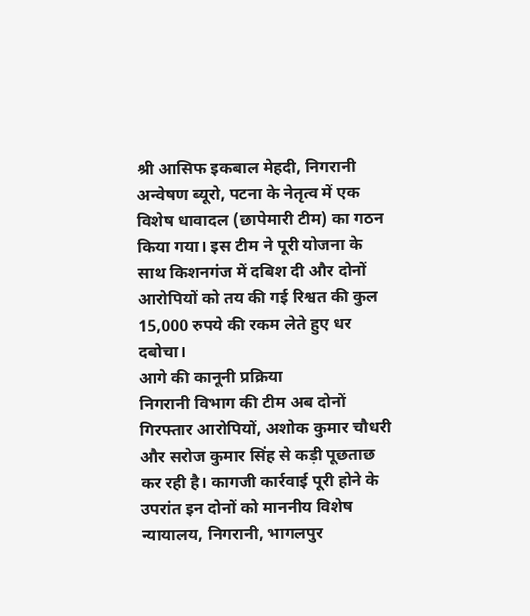श्री आसिफ इकबाल मेहदी, निगरानी अन्वेषण ब्यूरो, पटना के नेतृत्व में एक विशेष धावादल (छापेमारी टीम) का गठन किया गया। इस टीम ने पूरी योजना के साथ किशनगंज में दबिश दी और दोनों आरोपियों को तय की गई रिश्वत की कुल 15,000 रुपये की रकम लेते हुए धर दबोचा।
आगे की कानूनी प्रक्रिया
निगरानी विभाग की टीम अब दोनों गिरफ्तार आरोपियों, अशोक कुमार चौधरी और सरोज कुमार सिंह से कड़ी पूछताछ कर रही है। कागजी कार्रवाई पूरी होने के उपरांत इन दोनों को माननीय विशेष न्यायालय, निगरानी, भागलपुर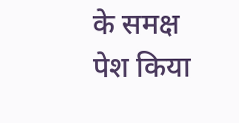के समक्ष पेश किया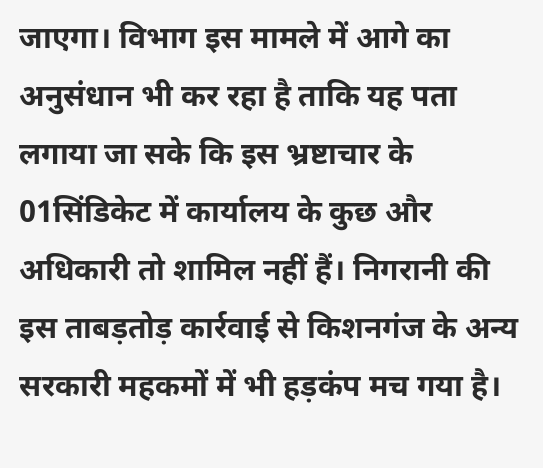जाएगा। विभाग इस मामले में आगे का अनुसंधान भी कर रहा है ताकि यह पता लगाया जा सके कि इस भ्रष्टाचार के 01सिंडिकेट में कार्यालय के कुछ और अधिकारी तो शामिल नहीं हैं। निगरानी की इस ताबड़तोड़ कार्रवाई से किशनगंज के अन्य सरकारी महकमों में भी हड़कंप मच गया है।